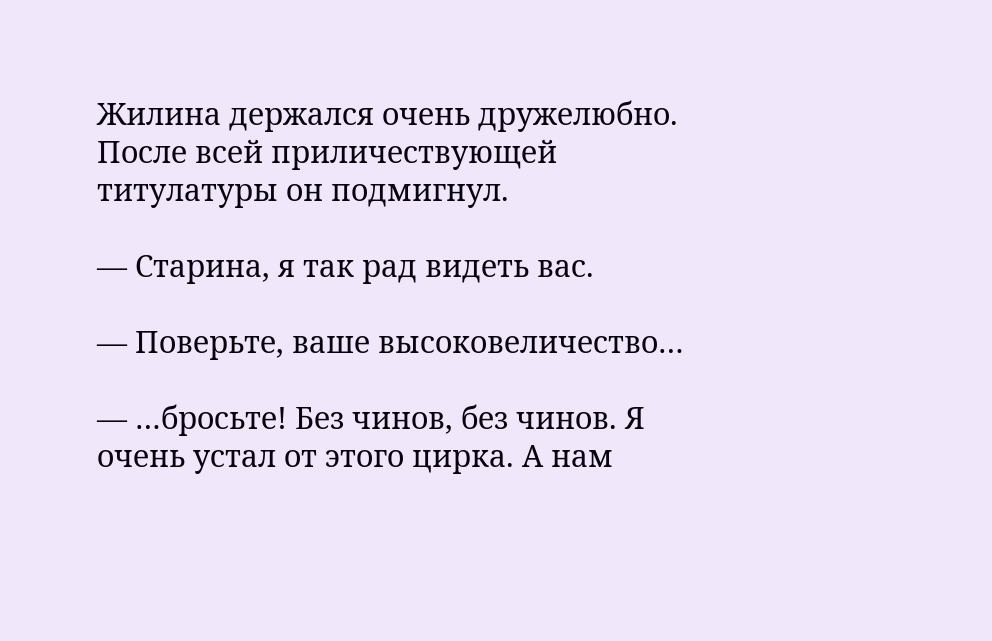Жилина держался очень дружелюбно. После всей приличествующей титулатуры он подмигнул.

— Старина, я так рад видеть вас.

— Поверьте, ваше высоковеличество…

— …бросьте! Без чинов, без чинов. Я очень устал от этого цирка. А нам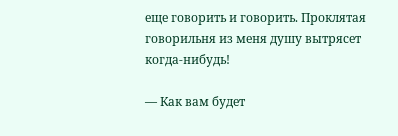еще говорить и говорить. Проклятая говорильня из меня душу вытрясет когда-нибудь!

— Как вам будет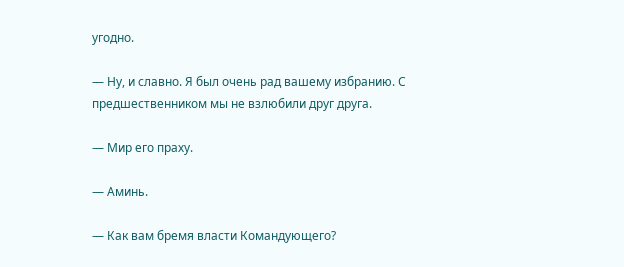угодно.

— Ну, и славно. Я был очень рад вашему избранию. С предшественником мы не взлюбили друг друга.

— Мир его праху.

— Аминь.

— Как вам бремя власти Командующего?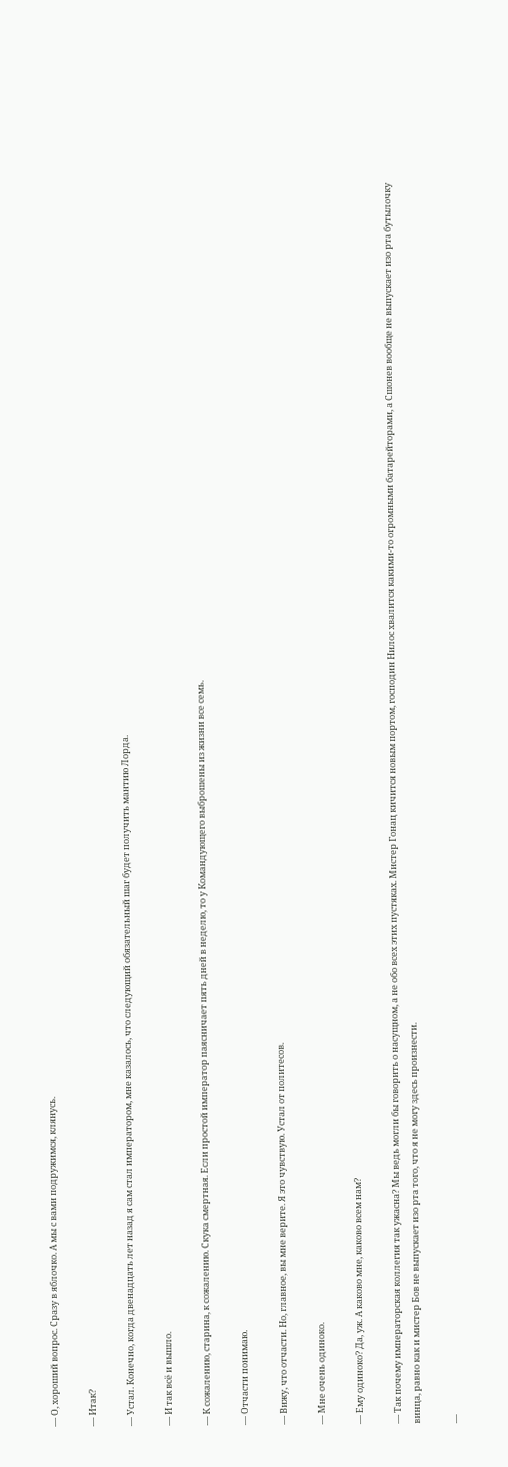— О, хороший вопрос. Сразу в яблочко. А мы с вами подружимся, клянусь.

— Итак?

— Устал. Конечно, когда двенадцать лет назад я сам стал императором, мне казалось, что следующий обязательный шаг будет получить мантию Лорда.

— И так всё и вышло.

— К сожалению, старина, к сожалению. Скука смертная. Если простой император паясничает пять дней в неделю, то у Командующего выброшены из жизни все семь.

— Отчасти понимаю.

— Вижу, что отчасти. Но, главное, вы мне верите. Я это чувствую. Устал от политесов.

— Мне очень одиноко.

— Ему одиноко? Да, уж. А каково мне, каково всем нам?

— Так почему императорская коллегия так ужасна? Мы ведь могли бы говорить о насущном, а не обо всех этих пустяках. Мистер Гонац кичится новым портом, господин Нилос хвалится какими-то огромными батарейторами, а Сшонев вообще не выпускает изо рта бутылочку винца, равно как и мистер Бов не выпускает изо рта того, что я не могу здесь произнести.

—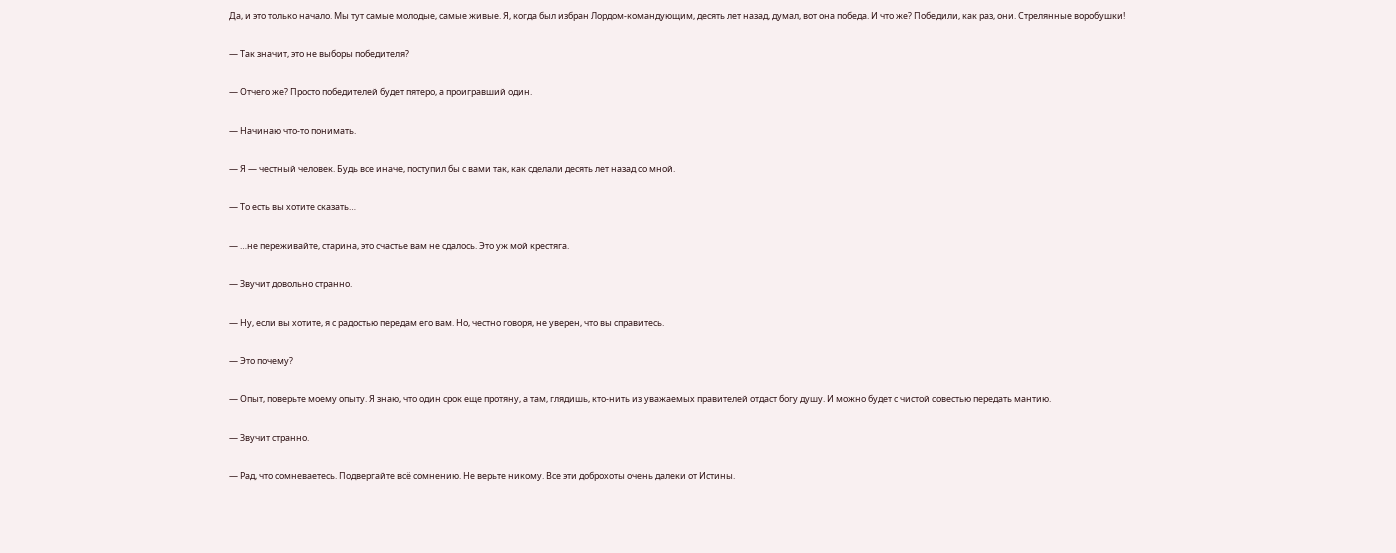Да, и это только начало. Мы тут самые молодые, самые живые. Я, когда был избран Лордом-командующим, десять лет назад, думал, вот она победа. И что же? Победили, как раз, они. Стрелянные воробушки!

— Так значит, это не выборы победителя?

— Отчего же? Просто победителей будет пятеро, а проигравший один.

— Начинаю что-то понимать.

— Я — честный человек. Будь все иначе, поступил бы с вами так, как сделали десять лет назад со мной.

— То есть вы хотите сказать…

— …не переживайте, старина, это счастье вам не сдалось. Это уж мой крестяга.

— Звучит довольно странно.

— Ну, если вы хотите, я с радостью передам его вам. Но, честно говоря, не уверен, что вы справитесь.

— Это почему?

— Опыт, поверьте моему опыту. Я знаю, что один срок еще протяну, а там, глядишь, кто-нить из уважаемых правителей отдаст богу душу. И можно будет с чистой совестью передать мантию.

— Звучит странно.

— Рад, что сомневаетесь. Подвергайте всё сомнению. Не верьте никому. Все эти доброхоты очень далеки от Истины.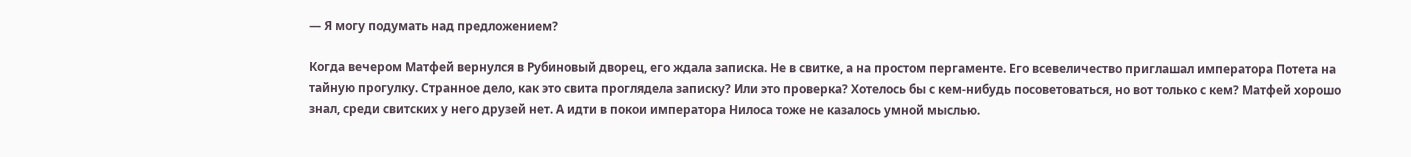— Я могу подумать над предложением?

Когда вечером Матфей вернулся в Рубиновый дворец, его ждала записка. Не в свитке, а на простом пергаменте. Его всевеличество приглашал императора Потета на тайную прогулку. Странное дело, как это свита проглядела записку? Или это проверка? Хотелось бы с кем-нибудь посоветоваться, но вот только с кем? Матфей хорошо знал, среди свитских у него друзей нет. А идти в покои императора Нилоса тоже не казалось умной мыслью.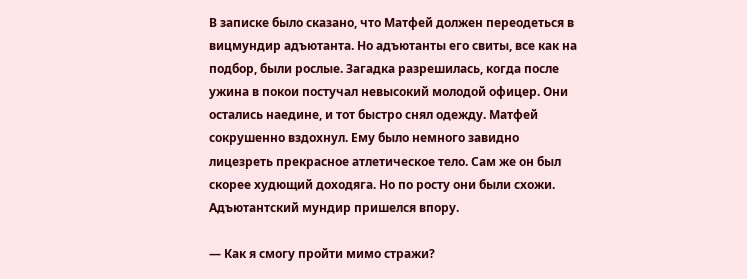В записке было сказано, что Матфей должен переодеться в вицмундир адъютанта. Но адъютанты его свиты, все как на подбор, были рослые. Загадка разрешилась, когда после ужина в покои постучал невысокий молодой офицер. Они остались наедине, и тот быстро снял одежду. Матфей сокрушенно вздохнул. Ему было немного завидно лицезреть прекрасное атлетическое тело. Сам же он был скорее худющий доходяга. Но по росту они были схожи. Адъютантский мундир пришелся впору.

— Как я смогу пройти мимо стражи?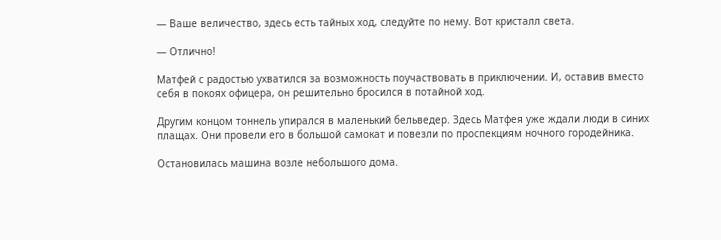— Ваше величество, здесь есть тайных ход, следуйте по нему. Вот кристалл света.

— Отлично!

Матфей с радостью ухватился за возможность поучаствовать в приключении. И, оставив вместо себя в покоях офицера, он решительно бросился в потайной ход.

Другим концом тоннель упирался в маленький бельведер. Здесь Матфея уже ждали люди в синих плащах. Они провели его в большой самокат и повезли по проспекциям ночного городейника.

Остановилась машина возле небольшого дома.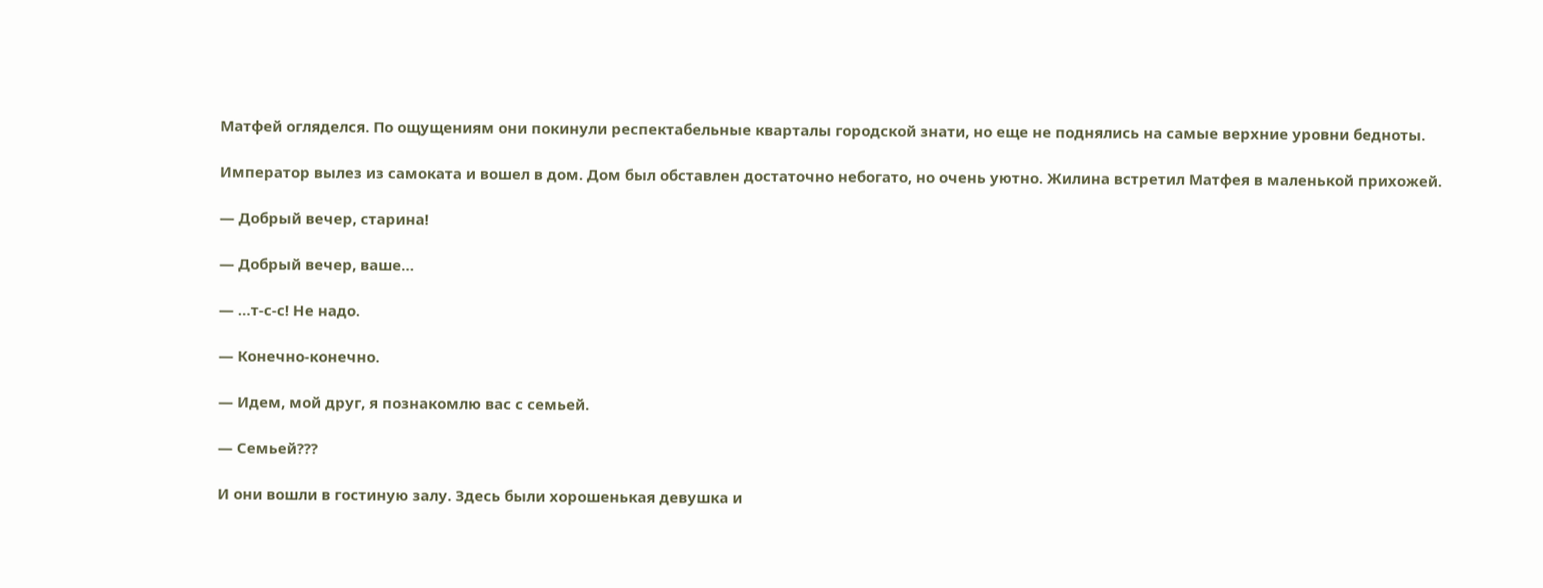Матфей огляделся. По ощущениям они покинули респектабельные кварталы городской знати, но еще не поднялись на самые верхние уровни бедноты.

Император вылез из самоката и вошел в дом. Дом был обставлен достаточно небогато, но очень уютно. Жилина встретил Матфея в маленькой прихожей.

— Добрый вечер, старина!

— Добрый вечер, ваше…

— …т-с-с! Не надо.

— Конечно-конечно.

— Идем, мой друг, я познакомлю вас с семьей.

— Семьей???

И они вошли в гостиную залу. Здесь были хорошенькая девушка и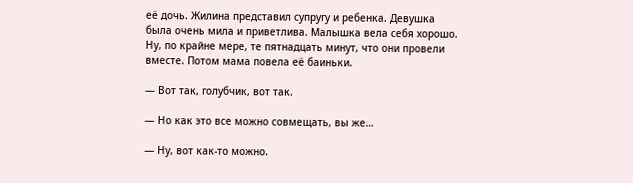её дочь. Жилина представил супругу и ребенка. Девушка была очень мила и приветлива. Малышка вела себя хорошо. Ну, по крайне мере, те пятнадцать минут, что они провели вместе. Потом мама повела её баиньки.

— Вот так, голубчик, вот так.

— Но как это все можно совмещать, вы же…

— Ну, вот как-то можно.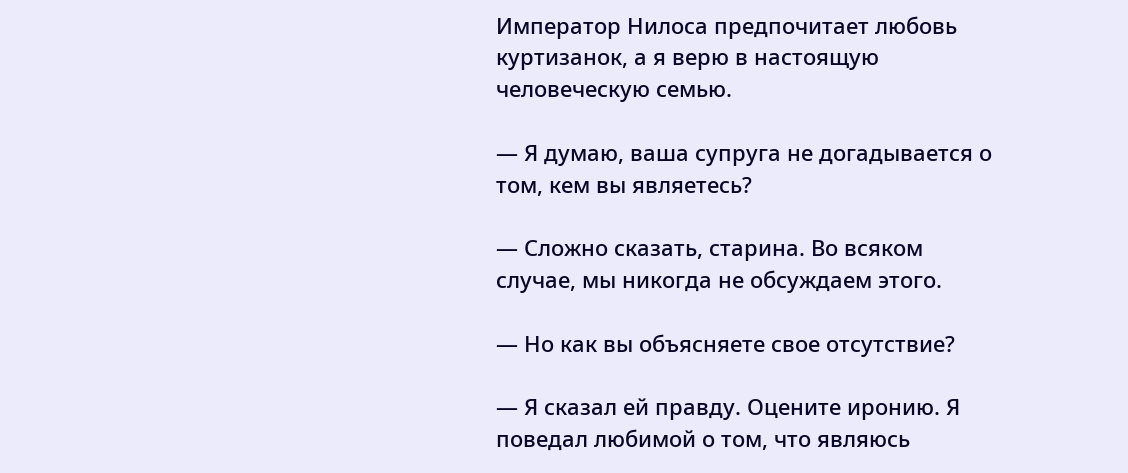Император Нилоса предпочитает любовь куртизанок, а я верю в настоящую человеческую семью.

— Я думаю, ваша супруга не догадывается о том, кем вы являетесь?

— Сложно сказать, старина. Во всяком случае, мы никогда не обсуждаем этого.

— Но как вы объясняете свое отсутствие?

— Я сказал ей правду. Оцените иронию. Я поведал любимой о том, что являюсь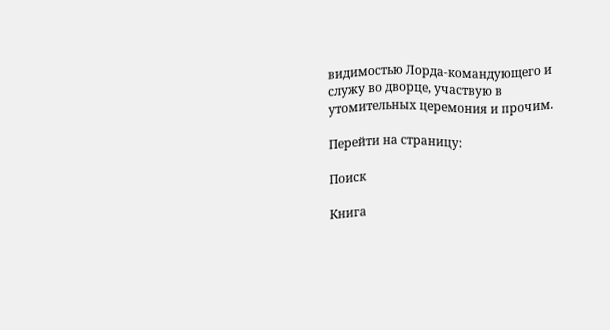видимостью Лорда-командующего и служу во дворце, участвую в утомительных церемония и прочим.

Перейти на страницу:

Поиск

Книга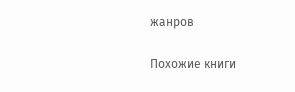жанров

Похожие книги